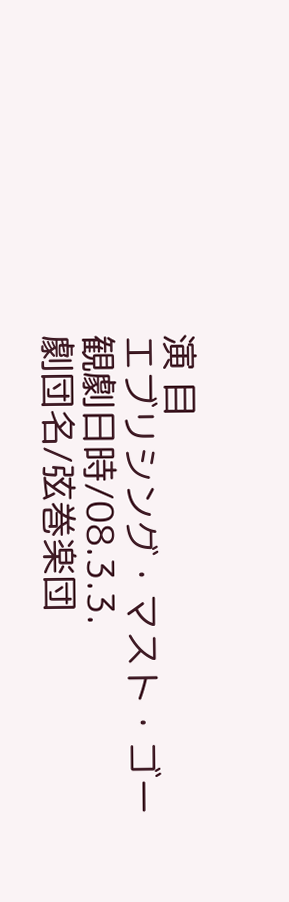演 目
エブリシング・マスト・ゴー
観劇日時/08.3.3.
劇団名/弦巻楽団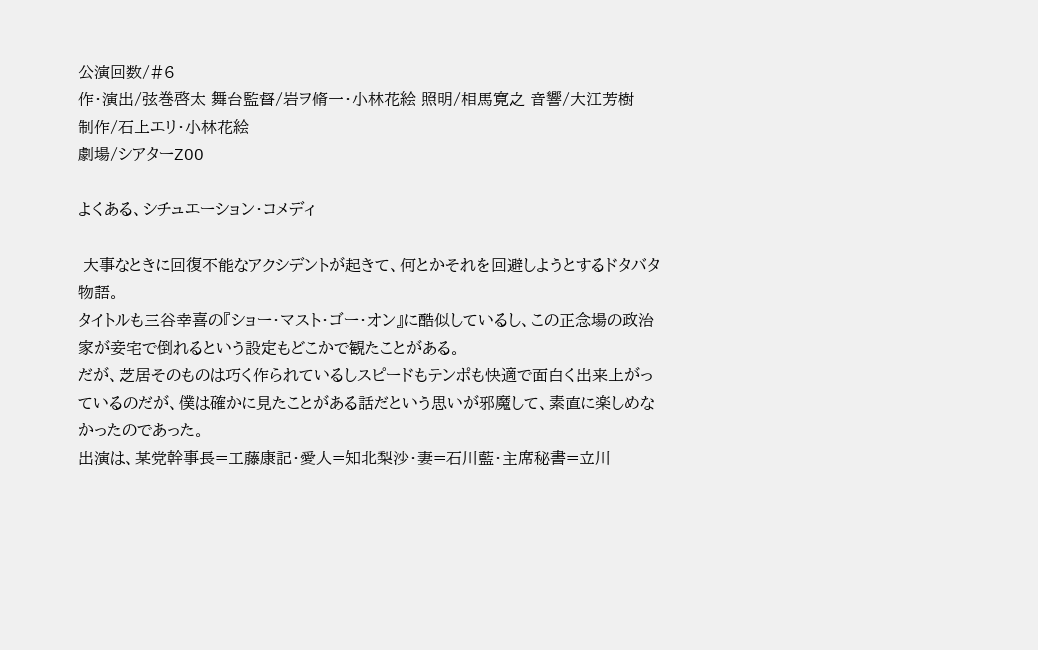公演回数/#6
作・演出/弦巻啓太 舞台監督/岩ヲ脩一・小林花絵 照明/相馬寛之 音響/大江芳樹
制作/石上エリ・小林花絵
劇場/シアターZOO

よくある、シチュエーション・コメディ

 大事なときに回復不能なアクシデントが起きて、何とかそれを回避しようとするドタバタ物語。
タイトルも三谷幸喜の『ショー・マスト・ゴー・オン』に酷似しているし、この正念場の政治家が妾宅で倒れるという設定もどこかで観たことがある。
だが、芝居そのものは巧く作られているしスピードもテンポも快適で面白く出来上がっているのだが、僕は確かに見たことがある話だという思いが邪魔して、素直に楽しめなかったのであった。
出演は、某党幹事長=工藤康記・愛人=知北梨沙・妻=石川藍・主席秘書=立川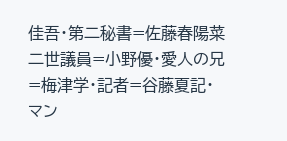佳吾・第二秘書=佐藤春陽菜
二世議員=小野優・愛人の兄=梅津学・記者=谷藤夏記・マン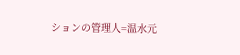ションの管理人=温水元